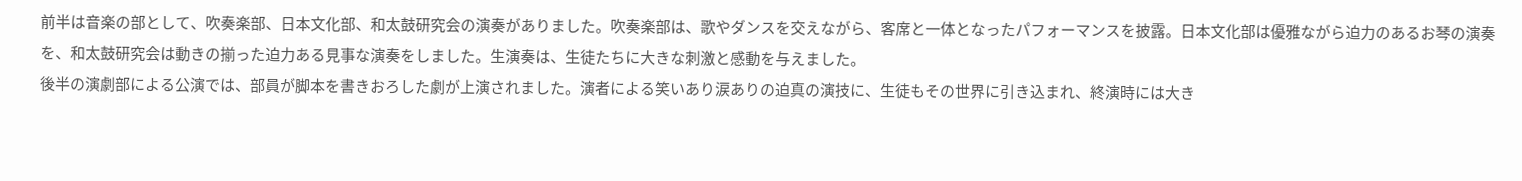前半は音楽の部として、吹奏楽部、日本文化部、和太鼓研究会の演奏がありました。吹奏楽部は、歌やダンスを交えながら、客席と一体となったパフォーマンスを披露。日本文化部は優雅ながら迫力のあるお琴の演奏を、和太鼓研究会は動きの揃った迫力ある見事な演奏をしました。生演奏は、生徒たちに大きな刺激と感動を与えました。
後半の演劇部による公演では、部員が脚本を書きおろした劇が上演されました。演者による笑いあり涙ありの迫真の演技に、生徒もその世界に引き込まれ、終演時には大き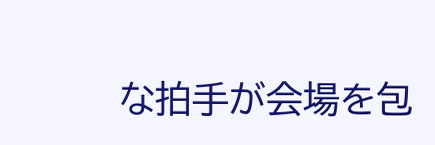な拍手が会場を包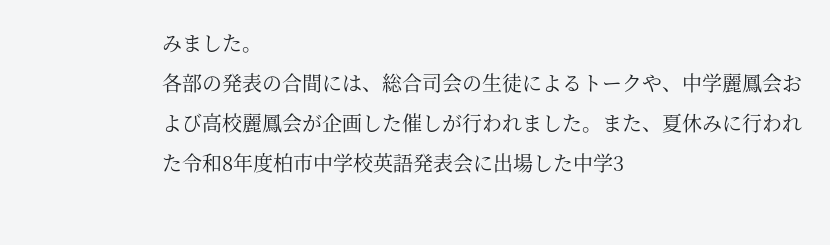みました。
各部の発表の合間には、総合司会の生徒によるトークや、中学麗鳳会および高校麗鳳会が企画した催しが行われました。また、夏休みに行われた令和8年度柏市中学校英語発表会に出場した中学3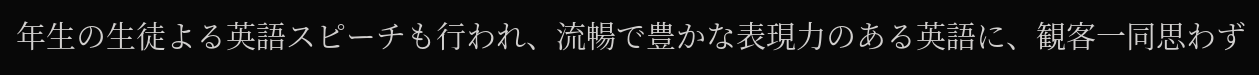年生の生徒よる英語スピーチも行われ、流暢で豊かな表現力のある英語に、観客一同思わず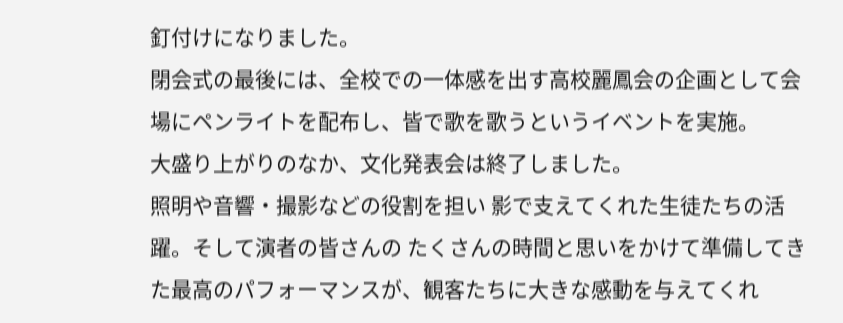釘付けになりました。
閉会式の最後には、全校での一体感を出す高校麗鳳会の企画として会場にペンライトを配布し、皆で歌を歌うというイベントを実施。
大盛り上がりのなか、文化発表会は終了しました。
照明や音響・撮影などの役割を担い 影で支えてくれた生徒たちの活躍。そして演者の皆さんの たくさんの時間と思いをかけて準備してきた最高のパフォーマンスが、観客たちに大きな感動を与えてくれ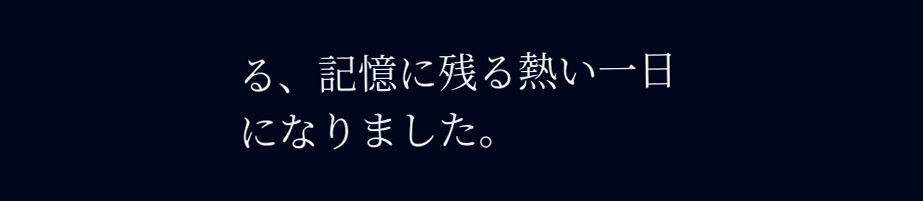る、記憶に残る熱い一日になりました。